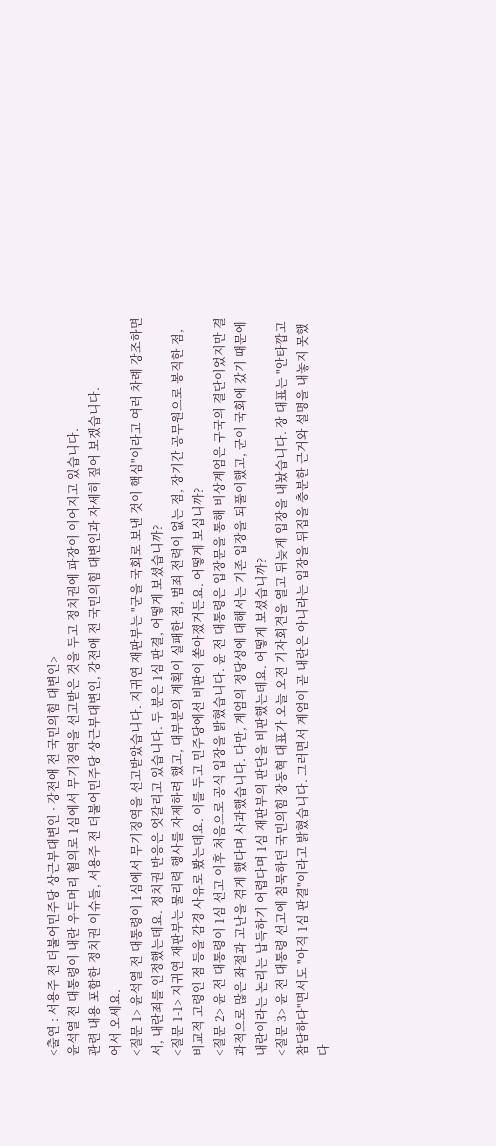<출연 : 서용주 전 더불어민주당 상근부대변인 · 강전애 전 국민의힘 대변인>
윤석열 전 대통령이 내란 우두머리 혐의로 1심에서 무기징역을 선고받은 것을 두고 정치권에 파장이 이어지고 있습니다.
관련 내용 포함한 정치권 이슈들, 서용주 전 더불어민주당 상근부대변인, 강전애 전 국민의힘 대변인과 자세히 짚어 보겠습니다.
어서 오세요.
<질문 1> 윤석열 전 대통령이 1심에서 무기징역을 선고받았습니다. 지귀연 재판부는 "군을 국회로 보낸 것이 핵심"이라고 여러 차례 강조하면서, 내란죄를 인정했는데요. 정치권 반응은 엇갈리고 있습니다. 두 분은 1심 판결, 어떻게 보셨습니까?
<질문 1-1> 지귀연 재판부는 물리력 행사를 자제하려 했고, 대부분의 계획이 실패한 점, 범죄 전력이 없는 점, 장기간 공무원으로 봉직한 점, 비교적 고령인 점 등을 감경 사유로 봤는데요. 이를 두고 민주당에선 비판이 쏟아졌거든요. 어떻게 보십니까?
<질문 2> 윤 전 대통령이 1심 선고 이후 처음으로 공식 입장을 밝혔습니다. 윤 전 대통령은 입장문을 통해 비상계엄은 구국의 결단이었지만 결과적으로 많은 좌절과 고난을 겪게 했다며 사과했습니다. 다만, 계엄의 정당성에 대해서는 기존 입장을 되풀이했고, 군이 국회에 갔기 때문에 내란이라는 논리는 납득하기 어렵다며 1심 재판부의 판단을 비판했는데요. 어떻게 보셨습니까?
<질문 3> 윤 전 대통령 선고에 침묵하던 국민의힘 장동혁 대표가 오늘 오전 기자회견을 열고 뒤늦게 입장을 내놨습니다. 장 대표는 "안타깝고 참담하다"면서도 "아직 1심 판결"이라고 밝혔습니다. 그러면서 계엄이 곧 내란은 아니라는 입장을 뒤집을 충분한 근거와 설명을 내놓지 못했다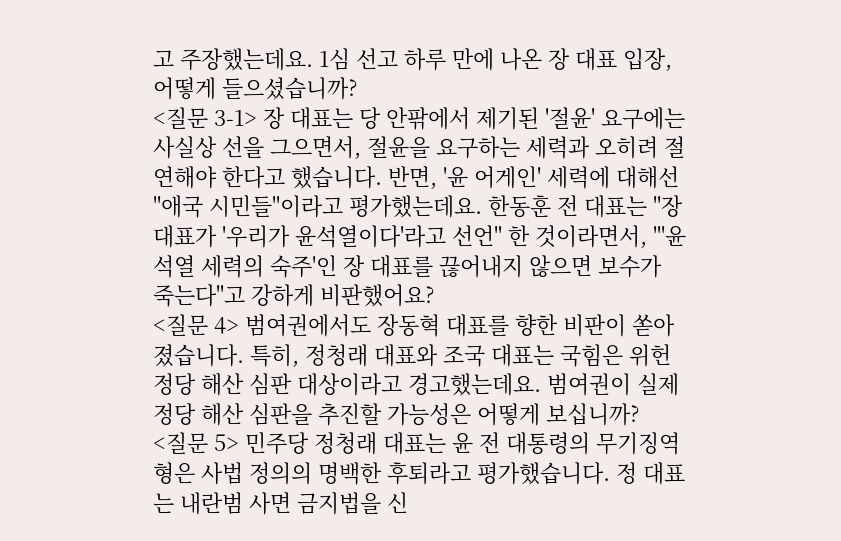고 주장했는데요. 1심 선고 하루 만에 나온 장 대표 입장, 어떻게 들으셨습니까?
<질문 3-1> 장 대표는 당 안팎에서 제기된 '절윤' 요구에는 사실상 선을 그으면서, 절윤을 요구하는 세력과 오히려 절연해야 한다고 했습니다. 반면, '윤 어게인' 세력에 대해선 "애국 시민들"이라고 평가했는데요. 한동훈 전 대표는 "장 대표가 '우리가 윤석열이다'라고 선언" 한 것이라면서, "'윤석열 세력의 숙주'인 장 대표를 끊어내지 않으면 보수가 죽는다"고 강하게 비판했어요?
<질문 4> 범여권에서도 장동혁 대표를 향한 비판이 쏟아졌습니다. 특히, 정청래 대표와 조국 대표는 국힘은 위헌정당 해산 심판 대상이라고 경고했는데요. 범여권이 실제 정당 해산 심판을 추진할 가능성은 어떻게 보십니까?
<질문 5> 민주당 정청래 대표는 윤 전 대통령의 무기징역형은 사법 정의의 명백한 후퇴라고 평가했습니다. 정 대표는 내란범 사면 금지법을 신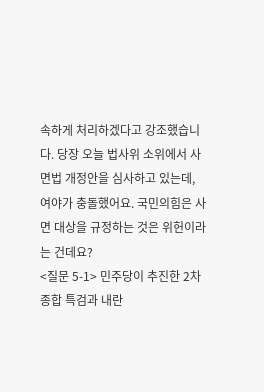속하게 처리하겠다고 강조했습니다. 당장 오늘 법사위 소위에서 사면법 개정안을 심사하고 있는데, 여야가 충돌했어요. 국민의힘은 사면 대상을 규정하는 것은 위헌이라는 건데요?
<질문 5-1> 민주당이 추진한 2차 종합 특검과 내란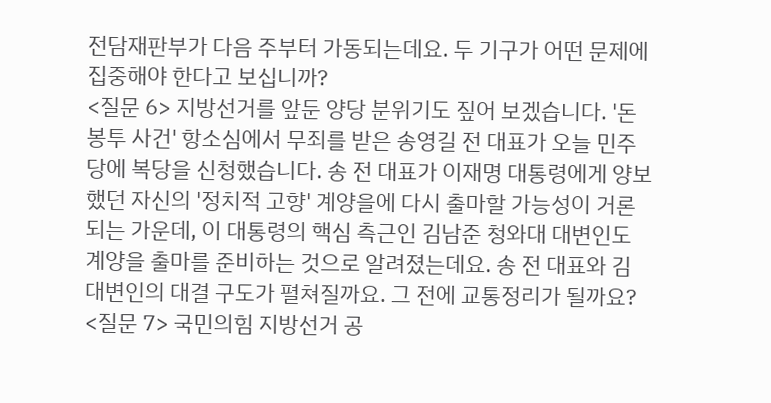전담재판부가 다음 주부터 가동되는데요. 두 기구가 어떤 문제에 집중해야 한다고 보십니까?
<질문 6> 지방선거를 앞둔 양당 분위기도 짚어 보겠습니다. '돈 봉투 사건' 항소심에서 무죄를 받은 송영길 전 대표가 오늘 민주당에 복당을 신청했습니다. 송 전 대표가 이재명 대통령에게 양보했던 자신의 '정치적 고향' 계양을에 다시 출마할 가능성이 거론되는 가운데, 이 대통령의 핵심 측근인 김남준 청와대 대변인도 계양을 출마를 준비하는 것으로 알려졌는데요. 송 전 대표와 김 대변인의 대결 구도가 펼쳐질까요. 그 전에 교통정리가 될까요?
<질문 7> 국민의힘 지방선거 공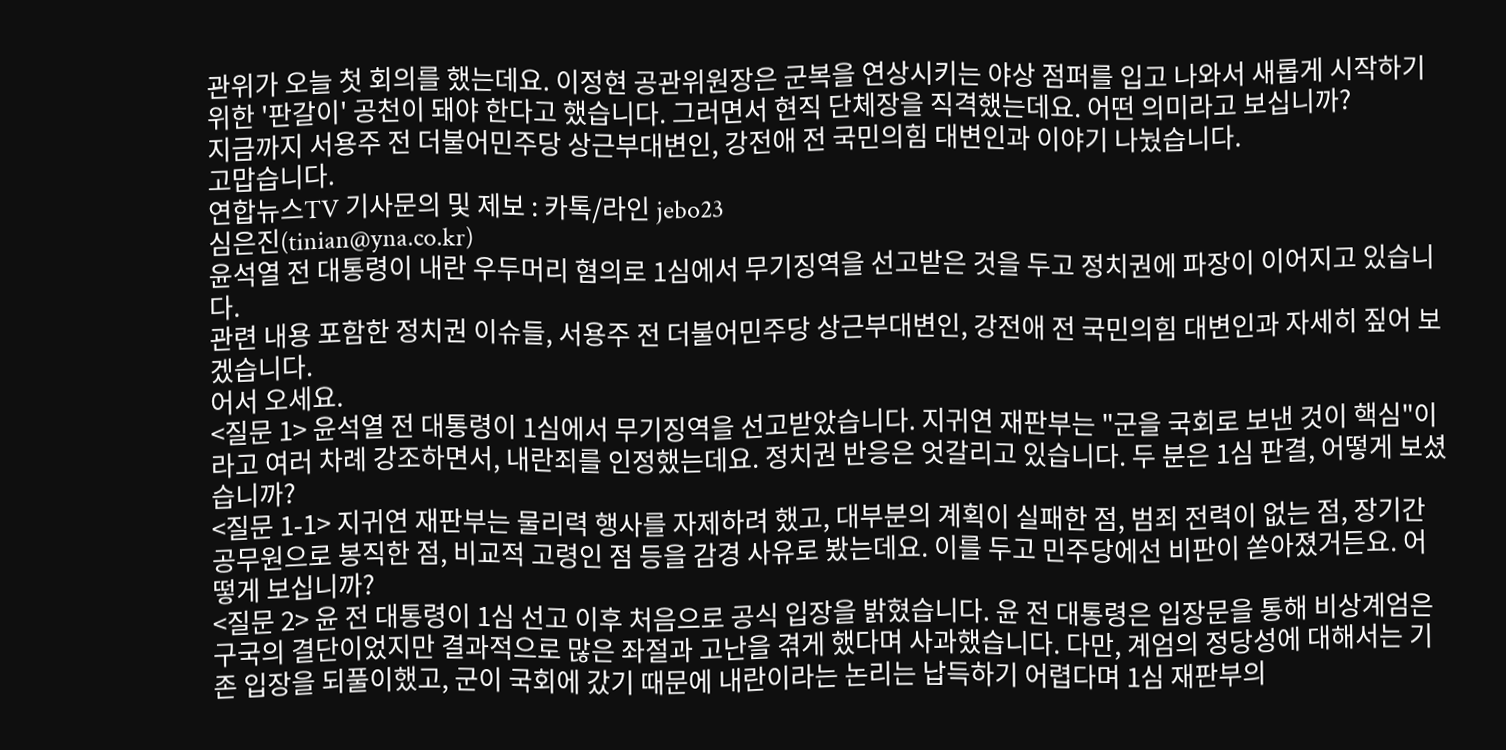관위가 오늘 첫 회의를 했는데요. 이정현 공관위원장은 군복을 연상시키는 야상 점퍼를 입고 나와서 새롭게 시작하기 위한 '판갈이' 공천이 돼야 한다고 했습니다. 그러면서 현직 단체장을 직격했는데요. 어떤 의미라고 보십니까?
지금까지 서용주 전 더불어민주당 상근부대변인, 강전애 전 국민의힘 대변인과 이야기 나눴습니다.
고맙습니다.
연합뉴스TV 기사문의 및 제보 : 카톡/라인 jebo23
심은진(tinian@yna.co.kr)
윤석열 전 대통령이 내란 우두머리 혐의로 1심에서 무기징역을 선고받은 것을 두고 정치권에 파장이 이어지고 있습니다.
관련 내용 포함한 정치권 이슈들, 서용주 전 더불어민주당 상근부대변인, 강전애 전 국민의힘 대변인과 자세히 짚어 보겠습니다.
어서 오세요.
<질문 1> 윤석열 전 대통령이 1심에서 무기징역을 선고받았습니다. 지귀연 재판부는 "군을 국회로 보낸 것이 핵심"이라고 여러 차례 강조하면서, 내란죄를 인정했는데요. 정치권 반응은 엇갈리고 있습니다. 두 분은 1심 판결, 어떻게 보셨습니까?
<질문 1-1> 지귀연 재판부는 물리력 행사를 자제하려 했고, 대부분의 계획이 실패한 점, 범죄 전력이 없는 점, 장기간 공무원으로 봉직한 점, 비교적 고령인 점 등을 감경 사유로 봤는데요. 이를 두고 민주당에선 비판이 쏟아졌거든요. 어떻게 보십니까?
<질문 2> 윤 전 대통령이 1심 선고 이후 처음으로 공식 입장을 밝혔습니다. 윤 전 대통령은 입장문을 통해 비상계엄은 구국의 결단이었지만 결과적으로 많은 좌절과 고난을 겪게 했다며 사과했습니다. 다만, 계엄의 정당성에 대해서는 기존 입장을 되풀이했고, 군이 국회에 갔기 때문에 내란이라는 논리는 납득하기 어렵다며 1심 재판부의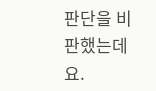판단을 비판했는데요.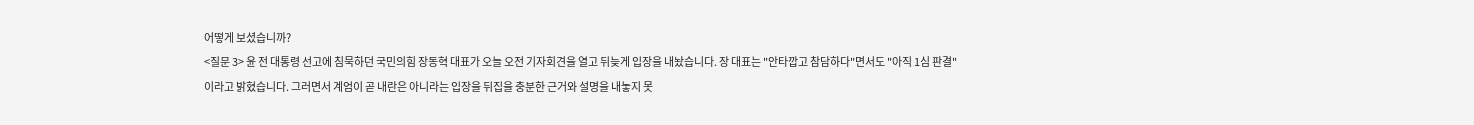어떻게 보셨습니까?
<질문 3> 윤 전 대통령 선고에 침묵하던 국민의힘 장동혁 대표가 오늘 오전 기자회견을 열고 뒤늦게 입장을 내놨습니다. 장 대표는 "안타깝고 참담하다"면서도 "아직 1심 판결"이라고 밝혔습니다. 그러면서 계엄이 곧 내란은 아니라는 입장을 뒤집을 충분한 근거와 설명을 내놓지 못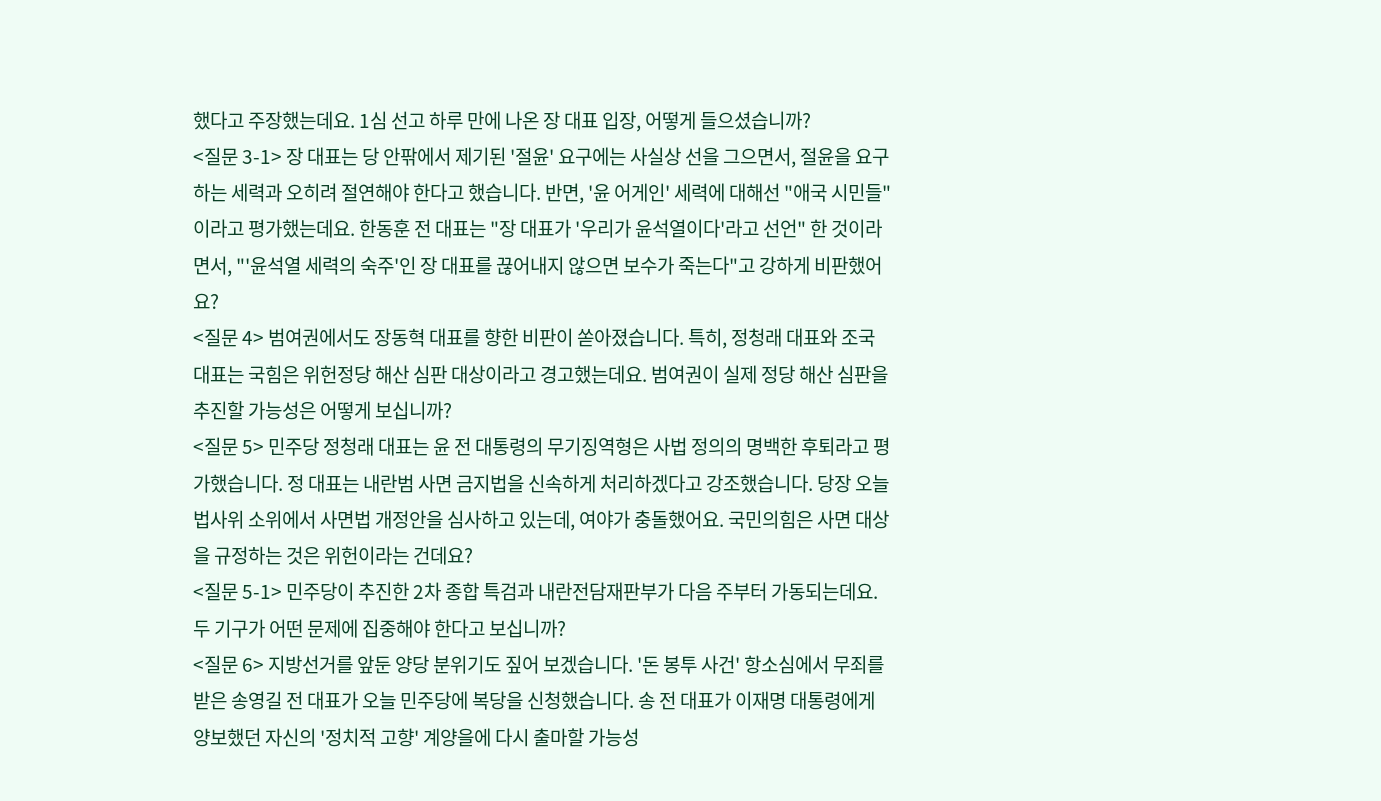했다고 주장했는데요. 1심 선고 하루 만에 나온 장 대표 입장, 어떻게 들으셨습니까?
<질문 3-1> 장 대표는 당 안팎에서 제기된 '절윤' 요구에는 사실상 선을 그으면서, 절윤을 요구하는 세력과 오히려 절연해야 한다고 했습니다. 반면, '윤 어게인' 세력에 대해선 "애국 시민들"이라고 평가했는데요. 한동훈 전 대표는 "장 대표가 '우리가 윤석열이다'라고 선언" 한 것이라면서, "'윤석열 세력의 숙주'인 장 대표를 끊어내지 않으면 보수가 죽는다"고 강하게 비판했어요?
<질문 4> 범여권에서도 장동혁 대표를 향한 비판이 쏟아졌습니다. 특히, 정청래 대표와 조국 대표는 국힘은 위헌정당 해산 심판 대상이라고 경고했는데요. 범여권이 실제 정당 해산 심판을 추진할 가능성은 어떻게 보십니까?
<질문 5> 민주당 정청래 대표는 윤 전 대통령의 무기징역형은 사법 정의의 명백한 후퇴라고 평가했습니다. 정 대표는 내란범 사면 금지법을 신속하게 처리하겠다고 강조했습니다. 당장 오늘 법사위 소위에서 사면법 개정안을 심사하고 있는데, 여야가 충돌했어요. 국민의힘은 사면 대상을 규정하는 것은 위헌이라는 건데요?
<질문 5-1> 민주당이 추진한 2차 종합 특검과 내란전담재판부가 다음 주부터 가동되는데요. 두 기구가 어떤 문제에 집중해야 한다고 보십니까?
<질문 6> 지방선거를 앞둔 양당 분위기도 짚어 보겠습니다. '돈 봉투 사건' 항소심에서 무죄를 받은 송영길 전 대표가 오늘 민주당에 복당을 신청했습니다. 송 전 대표가 이재명 대통령에게 양보했던 자신의 '정치적 고향' 계양을에 다시 출마할 가능성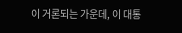이 거론되는 가운데, 이 대통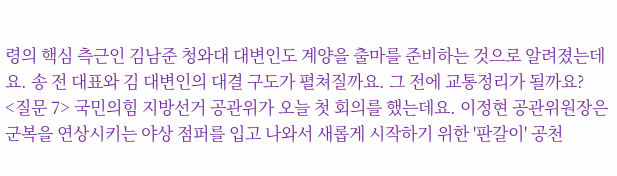령의 핵심 측근인 김남준 청와대 대변인도 계양을 출마를 준비하는 것으로 알려졌는데요. 송 전 대표와 김 대변인의 대결 구도가 펼쳐질까요. 그 전에 교통정리가 될까요?
<질문 7> 국민의힘 지방선거 공관위가 오늘 첫 회의를 했는데요. 이정현 공관위원장은 군복을 연상시키는 야상 점퍼를 입고 나와서 새롭게 시작하기 위한 '판갈이' 공천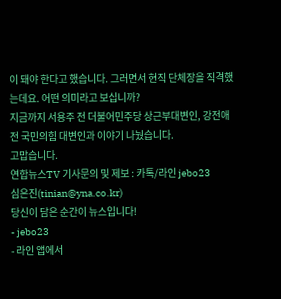이 돼야 한다고 했습니다. 그러면서 현직 단체장을 직격했는데요. 어떤 의미라고 보십니까?
지금까지 서용주 전 더불어민주당 상근부대변인, 강전애 전 국민의힘 대변인과 이야기 나눴습니다.
고맙습니다.
연합뉴스TV 기사문의 및 제보 : 카톡/라인 jebo23
심은진(tinian@yna.co.kr)
당신이 담은 순간이 뉴스입니다!
- jebo23
- 라인 앱에서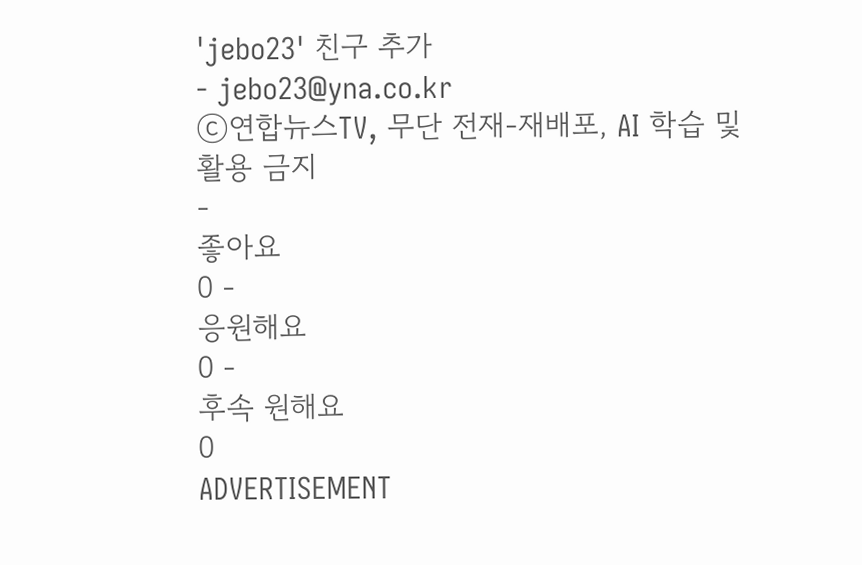'jebo23' 친구 추가
- jebo23@yna.co.kr
ⓒ연합뉴스TV, 무단 전재-재배포, AI 학습 및 활용 금지
-
좋아요
0 -
응원해요
0 -
후속 원해요
0
ADVERTISEMENT